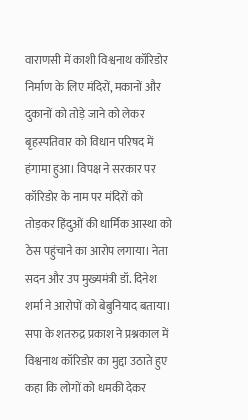वाराणसी में काशी विश्वनाथ कॉरिडोर निर्माण के लिए मंदिरों, मकानों और दुकानों को तोड़े जाने को लेकर बृहस्पतिवार को विधान परिषद में हंगामा हुआ। विपक्ष ने सरकार पर कॉरिडोर के नाम पर मंदिरों को तोड़कर हिंदुओं की धार्मिक आस्था को ठेस पहुंचाने का आरोप लगाया। नेता सदन और उप मुख्यमंत्री डॉ. दिनेश शर्मा ने आरोपों को बेबुनियाद बताया।
सपा के शतरुद्र प्रकाश ने प्रश्नकाल में विश्वनाथ कॉरिडोर का मुद्दा उठाते हुए कहा कि लोगों को धमकी देकर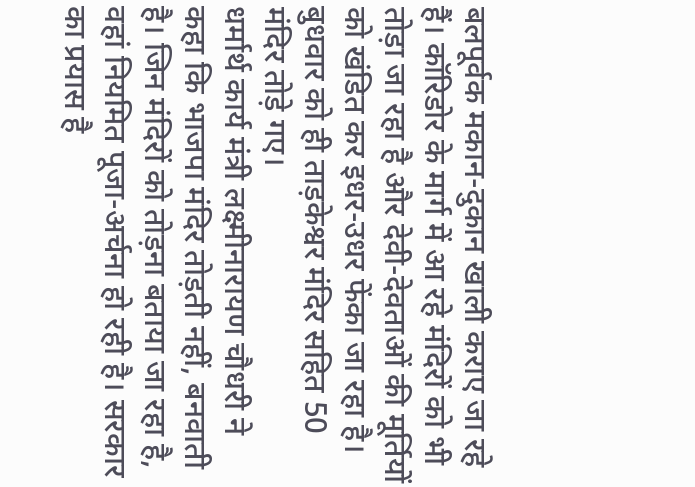बलपूर्वक मकान-दुकान खाली कराए जा रहे हैं। कॉरिडोर के मार्ग में आ रहे मंदिरों को भी तोड़ा जा रहा है और देवी-देवताओं की मूर्तियों को खंडित कर इधर-उधर फेंका जा रहा है। बुधवार को ही ताड़केश्वर मंदिर सहित 50 मंदिर तोड़े गए।
धर्मार्थ कार्य मंत्री लक्ष्मीनारायण चौधरी ने कहा कि भाजपा मंदिर तोड़ती नहीं, बनवाती है। जिन मंदिरों को तोड़ना बताया जा रहा है, वहां नियमित पूजा-अर्चना हो रही है। सरकार का प्रयास है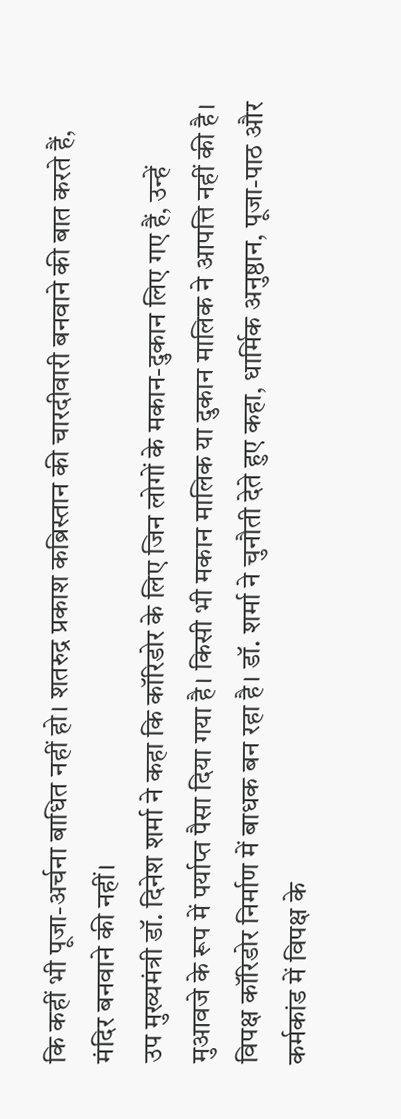कि कहीं भी पूजा-अर्चना बाधित नहीं हो। शतरुद्र प्रकाश कब्रिस्तान की चारदीवारी बनवाने की बात करते हैं, मंदिर बनवाने की नहीं।
उप मुख्यमंत्री डॉ. दिनेश शर्मा ने कहा कि कॉरिडोर के लिए जिन लोगों के मकान-दुकान लिए गए हैं, उन्हें मुआवजे के रूप में पर्याप्त पैसा दिया गया है। किसी भी मकान मालिक या दुकान मालिक ने आपत्ति नहीं की है।
विपक्ष कॉरिडोर निर्माण में बाधक बन रहा है। डॉ. शर्मा ने चुनौती देते हुए कहा, धार्मिक अनुष्ठान, पूजा-पाठ और कर्मकांड में विपक्ष के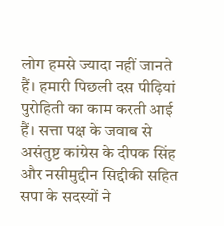लोग हमसे ज्यादा नहीं जानते हैं। हमारी पिछली दस पीढ़ियां पुरोहिती का काम करती आई हैं। सत्ता पक्ष के जवाब से असंतुष्ट कांग्रेस के दीपक सिंह और नसीमुद्दीन सिद्दीकी सहित सपा के सदस्यों ने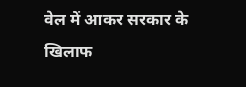वेल में आकर सरकार के खिलाफ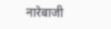नारेबाजी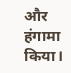और हंगामा किया।